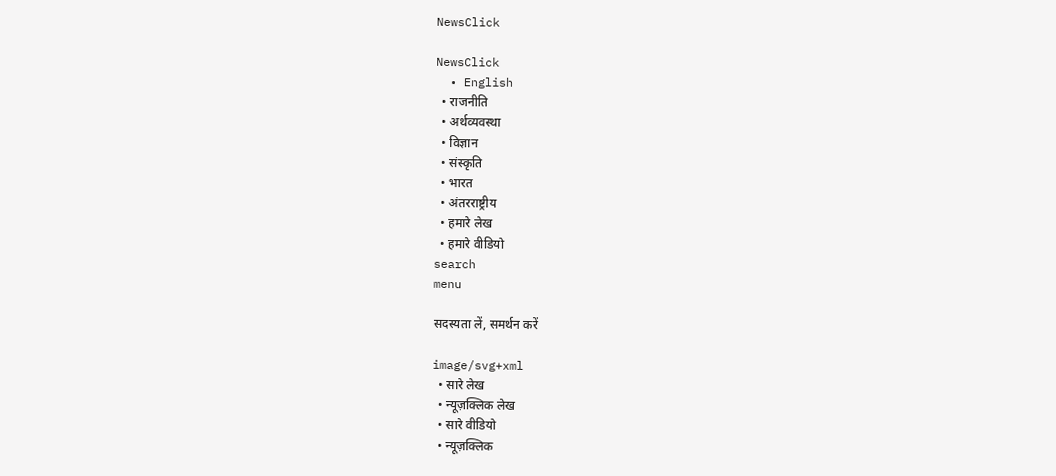NewsClick

NewsClick
  • English
  • राजनीति
  • अर्थव्यवस्था
  • विज्ञान
  • संस्कृति
  • भारत
  • अंतरराष्ट्रीय
  • हमारे लेख
  • हमारे वीडियो
search
menu

सदस्यता लें, समर्थन करें

image/svg+xml
  • सारे लेख
  • न्यूज़क्लिक लेख
  • सारे वीडियो
  • न्यूज़क्लिक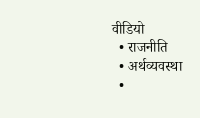वीडियो
  • राजनीति
  • अर्थव्यवस्था
  •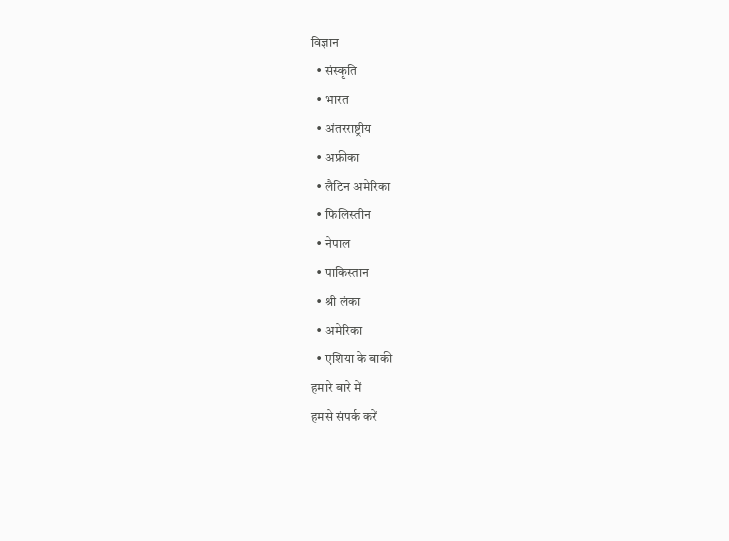विज्ञान
  • संस्कृति
  • भारत
  • अंतरराष्ट्रीय
  • अफ्रीका
  • लैटिन अमेरिका
  • फिलिस्तीन
  • नेपाल
  • पाकिस्तान
  • श्री लंका
  • अमेरिका
  • एशिया के बाकी
हमारे बारे में
हमसे संपर्क करें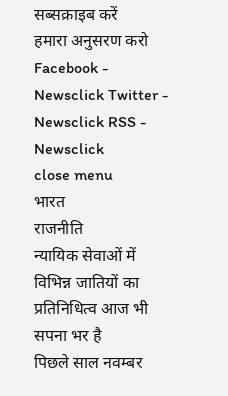सब्सक्राइब करें
हमारा अनुसरण करो Facebook - Newsclick Twitter - Newsclick RSS - Newsclick
close menu
भारत
राजनीति
न्यायिक सेवाओं में विभिन्न जातियों का प्रतिनिधित्व आज भी सपना भर है
पिछले साल नवम्बर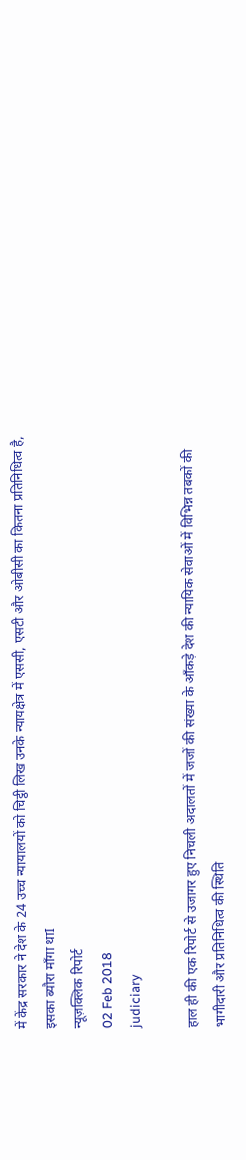में केंद्र सरकार ने देश के 24 उच्च न्यायालयों को चिट्ठी लिख उनके न्यायक्षेत्र में एससी, एसटी और ओबीसी का कितना प्रतिनिधित्व है, इसका ब्यौरा माँगा थाI
न्यूज़क्लिक रिपोर्ट
02 Feb 2018
judiciary

हाल ही की एक रिपोर्ट से उजागर हुए निचली अदालतों में जजों की संख्या के आँकड़े देश की न्यायिक सेवाओं में विभिन्न तबकों की भागीदारी और प्रतिनिधित्व की स्थिति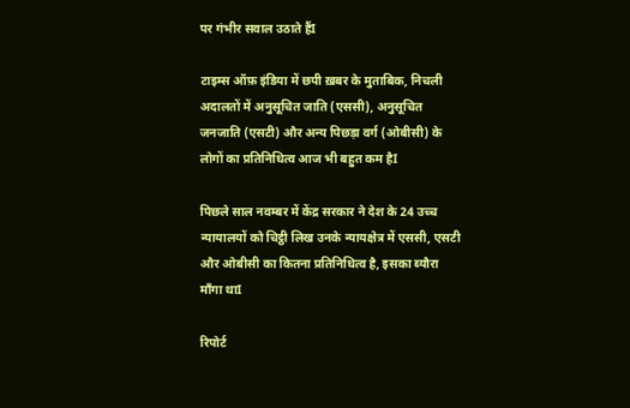पर गंभीर सवाल उठाते हैंI

टाइम्स ऑफ़ इंडिया में छपी ख़बर के मुताबिक, निचली अदालतों में अनुसूचित जाति (एससी), अनुसूचित जनजाति (एसटी) और अन्य पिछड़ा वर्ग (ओबीसी) के लोगों का प्रतिनिधित्व आज भी बहुत कम हैI

पिछले साल नवम्बर में केंद्र सरकार ने देश के 24 उच्च न्यायालयों को चिट्ठी लिख उनके न्यायक्षेत्र में एससी, एसटी और ओबीसी का कितना प्रतिनिधित्व है, इसका ब्यौरा माँगा थाI

रिपोर्ट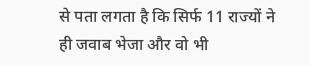से पता लगता है कि सिर्फ 11 राज्यों ने ही जवाब भेजा और वो भी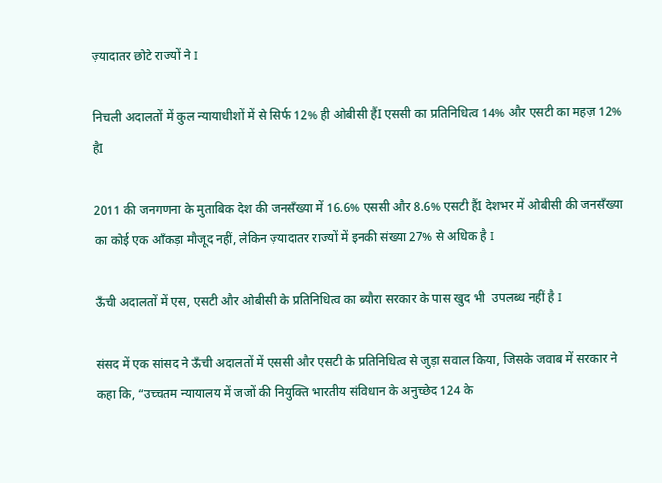ज़्यादातर छोटे राज्यों ने I

निचली अदालतों में कुल न्यायाधीशों में से सिर्फ 12% ही ओबीसी हैंI एससी का प्रतिनिधित्व 14% और एसटी का महज़ 12% हैI

2011 की जनगणना के मुताबिक देश की जनसँख्या में 16.6% एससी और 8.6% एसटी हैंI देशभर में ओबीसी की जनसँख्या का कोई एक आँकड़ा मौजूद नहीं, लेकिन ज़्यादातर राज्यों में इनकी संख्या 27% से अधिक है I

ऊँची अदालतों में एस, एसटी और ओबीसी के प्रतिनिधित्व का ब्यौरा सरकार के पास खुद भी  उपलब्ध नहीं है I

संसद में एक सांसद ने ऊँची अदालतों में एससी और एसटी के प्रतिनिधित्व से जुड़ा सवाल किया, जिसके जवाब में सरकार ने कहा कि, “उच्चतम न्यायालय में जजों की नियुक्ति भारतीय संविधान के अनुच्छेद 124 के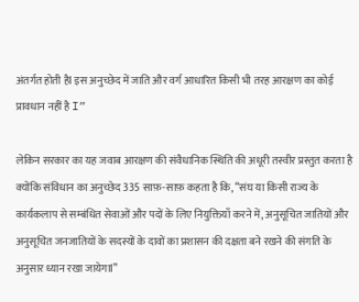अंतर्गत होती हैI इस अनुच्छेद में जाति और वर्ग आधारित किसी भी तरह आरक्षण का कोई प्रावधान नहीं है I”

लेकिन सरकार का यह जवाब आरक्षण की संवैधानिक स्थिति की अधूरी तस्वीर प्रस्तुत करता है क्योंकि संविधान का अनुच्छेद 335 साफ़-साफ़ कहता है कि, “संघ या किसी राज्य के कार्यकलाप से सम्बंधित सेवाओं और पदों के लिए नियुक्तियाँ करने में, अनुसूचित जातियों और अनुसूचित जनजातियों के सदस्यों के दावों का प्रशासन की दक्षता बने रखने की संगति के अनुसार ध्यान रखा जायेगाI”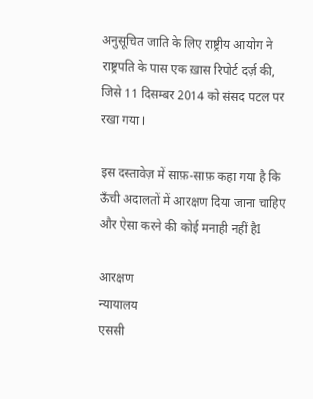अनुसूचित जाति के लिए राष्ट्रीय आयोग ने राष्ट्रपति के पास एक ख़ास रिपोर्ट दर्ज़ की, जिसे 11 दिसम्बर 2014 को संसद पटल पर रखा गया I

इस दस्तावेज़ में साफ़-साफ़ कहा गया है कि ऊँची अदालतों में आरक्षण दिया जाना चाहिए और ऐसा करने की कोई मनाही नहीं हैI

आरक्षण
न्यायालय
एससी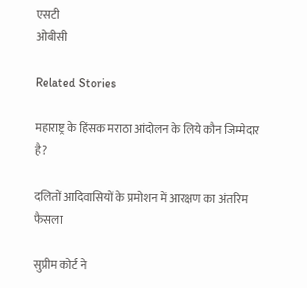एसटी
ओबीसी

Related Stories

महाराष्ट्र के हिंसक मराठा आंदोलन के लिये कौन जिम्मेदार है?

दलितों आदिवासियों के प्रमोशन में आरक्षण का अंतरिम फैसला

सुप्रीम कोर्ट ने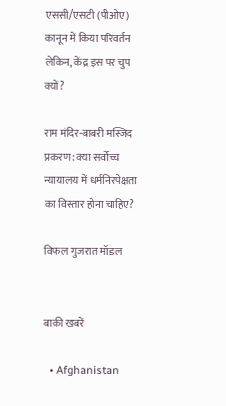एससी/एसटी (पीओए) कानून में किया परिवर्तन लेकिन, केंद्र इस पर चुप क्यों?

राम मंदिर-बाबरी मस्जिद प्रकरण: क्या सर्वोच्च न्यायालय में धर्मनिरपेक्षता का विस्तार होना चाहिए?

विफल गुजरात मॉडल


बाकी खबरें

  • Afghanistan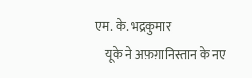एम. के. भद्रकुमार
    यूके ने अफ़ग़ानिस्तान के नए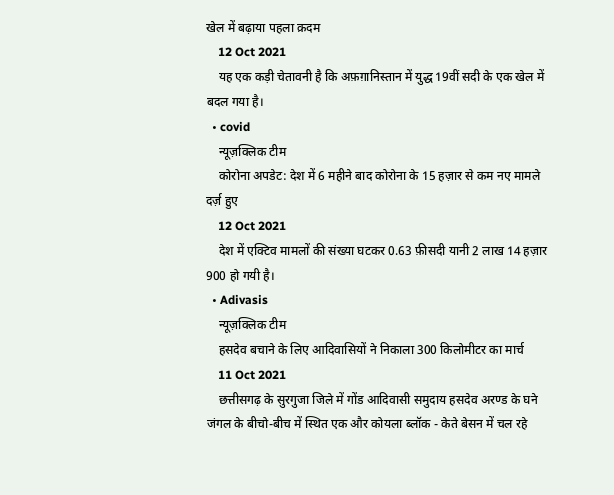खेल में बढ़ाया पहला क़दम
    12 Oct 2021
    यह एक कड़ी चेतावनी है कि अफ़ग़ानिस्तान में युद्ध 19वीं सदी के एक खेल में बदल गया है।
  • covid
    न्यूज़क्लिक टीम
    कोरोना अपडेट: देश में 6 महीने बाद कोरोना के 15 हज़ार से कम नए मामले दर्ज़ हुए
    12 Oct 2021
    देश में एक्टिव मामलों की संख्या घटकर 0.63 फ़ीसदी यानी 2 लाख 14 हज़ार 900 हो गयी है।
  • Adivasis
    न्यूज़क्लिक टीम
    हसदेव बचाने के लिए आदिवासियों ने निकाला 300 किलोमीटर का मार्च
    11 Oct 2021
    छत्तीसगढ़ के सुरगुजा जिले में गोंड आदिवासी समुदाय हसदेव अरण्ड के घने जंगल के बीचो-बीच में स्थित एक और कोयला ब्लॉक - केते बेसन में चल रहे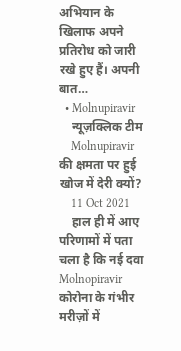अभियान के खिलाफ अपने प्रतिरोध को जारी रखे हुए हैं। अपनी बात…
  • Molnupiravir
    न्यूज़क्लिक टीम
    Molnupiravir की क्षमता पर हुई खोज में देरी क्यों?
    11 Oct 2021
    हाल ही में आए परिणामों में पता चला है कि नई दवा Molnopiravir कोरोना के गंभीर मरीज़ों में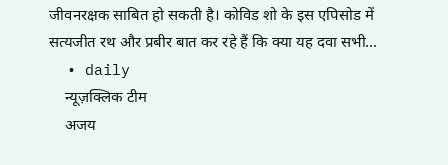जीवनरक्षक साबित हो सकती है। कोविड शो के इस एपिसोड में सत्यजीत रथ और प्रबीर बात कर रहे हैं कि क्या यह दवा सभी…
  • daily
    न्यूज़क्लिक टीम
    अजय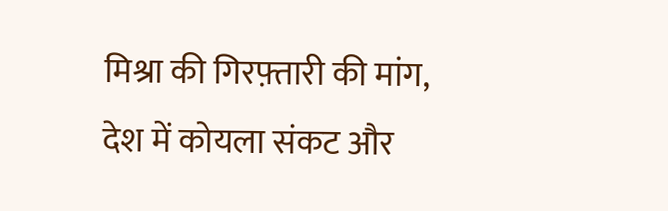मिश्रा की गिरफ़्तारी की मांग, देश में कोयला संकट और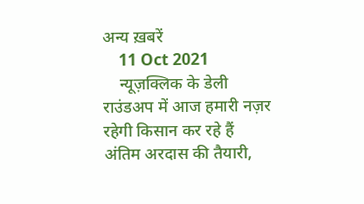अन्य ख़बरें
    11 Oct 2021
    न्यूज़क्लिक के डेली राउंडअप में आज हमारी नज़र रहेगी किसान कर रहे हैं अंतिम अरदास की तैयारी,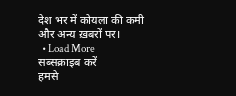देश भर में कोयला की कमी और अन्य ख़बरों पर।
  • Load More
सब्सक्राइब करें
हमसे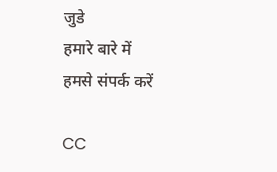जुडे
हमारे बारे में
हमसे संपर्क करें

CC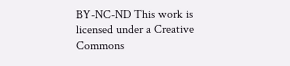BY-NC-ND This work is licensed under a Creative Commons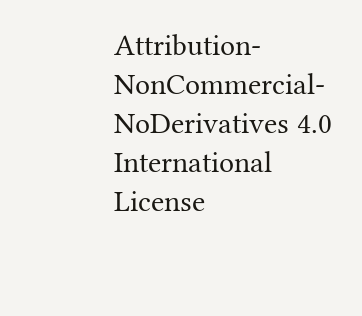Attribution-NonCommercial-NoDerivatives 4.0 International License